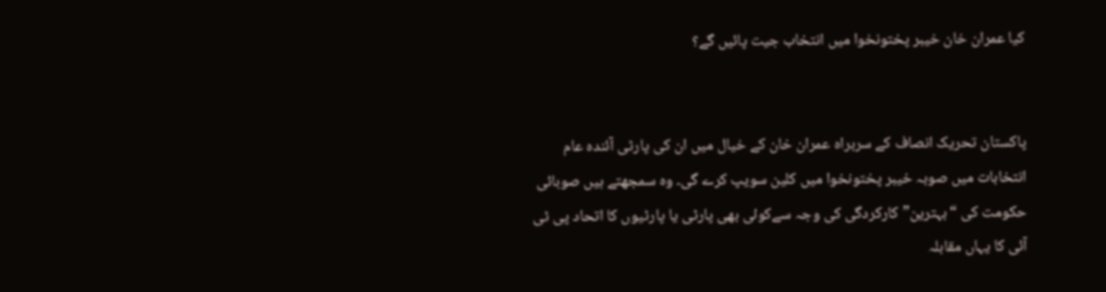کیا عمران خان خیبر پختونخوا میں انتخاب جیت پائیں گے؟


پاکستان تحریک انصاف کے سربراہ عمران خان کے خیال میں ان کی پارٹی آئندہ عام انتخابات میں صوبہ خیبر پختونخوا میں کلین سویپ کرے گی۔ وہ سمجھتے ہیں صوبائی حکومت کی “بہترین” کارکردگی کی وجہ سےکوئی بھی پارٹی یا پارٹیوں کا اتحاد پی ٹی آئی کا یہاں مقابلہ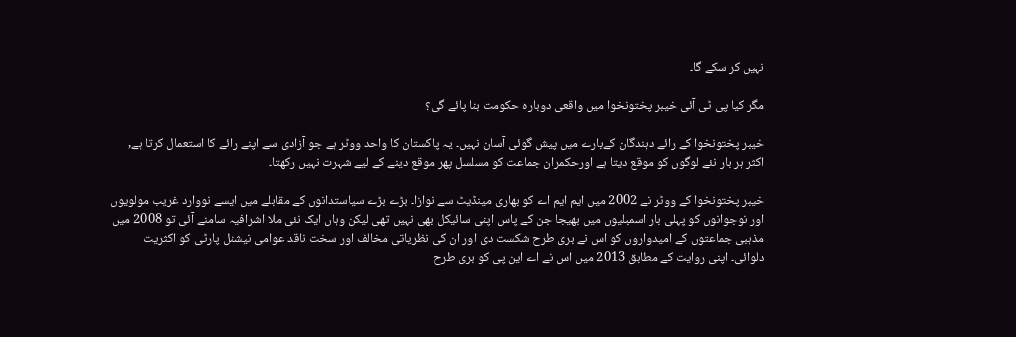نہیں کر سکے گا۔

مگر کیا پی ٹی آئی خیبر پختونخوا میں واقعی دوبارہ حکومت بنا پائے گی؟

خیبر پختونخوا کے رائے دہندگان کےبارے میں پیش گوئی آسان نہیں۔ یہ پاکستان کا واحد ووٹر ہے جو آزادی سے اپنے رائے کا استعمال کرتا ہے, اکثر ہر بار نئے لوگوں کو موقع دیتا ہے اورحکمران جماعت کو مسلسل پھر موقع دینے کے لیے شہرت نہیں رکھتا۔

خیبر پختونخوا کے ووٹر نے 2002 میں ایم ایم اے کو بھاری مینڈیٹ سے نوازا۔ بڑے بڑے سیاستدانوں کے مقابلے میں ایسے نووارد غریب مولویوں اور نوجوانوں کو پہلی بار اسمبلیوں میں بھیجا جن کے پاس اپنی سائیکل بھی نہیں تھی لیکن وہاں ایک نئی ملا اشرافیہ سامنے آئی تو 2008 میں مذہبی جماعتوں کے امیدواروں کو اس نے بری طرح شکست دی اور ان کی نظریاتی مخالف اور سخت ناقد عوامی نیشنل پارٹی کو اکثریت دلوائی۔ اپنی روایت کے مطابق 2013 میں اس نے اے این پی کو بری طرح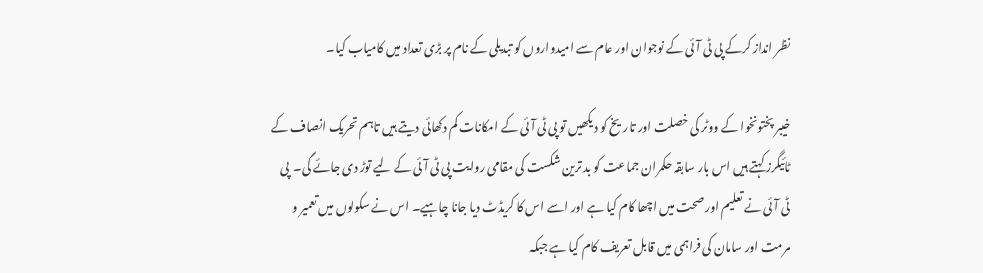نظر انداز کرکے پی ٹی آئی کے نوجوان اور عام سے امیدواروں کو تبدیلی کے نام پر بڑی تعداد میں کامیاب کیا۔

خیبر پختونخوا کے ووٹر کی خصلت اور تاریخ کو دیکھیں تو پی ٹی آئی کے امکانات کم دکھائی دیتے ہیں تاہم تحریک انصاف کے ٹائیگرز کہتے ہیں اس بار سابقہ حکمران جماعت کو بد ترین شکست کی مقامی روایت پی ٹی آئی کے لیے توڑ دی جائے گی۔  پی ٹی آئی نے تعلیم اور صحت میں اچھا کام کیا ہے اور اسے اس کا کریڈٹ دیا جانا چاہیے۔ اس نے سکولوں میں تعمیر و مرمت اور سامان کی فراہمی میں قابل تعریف کام کیا ہے جبکہ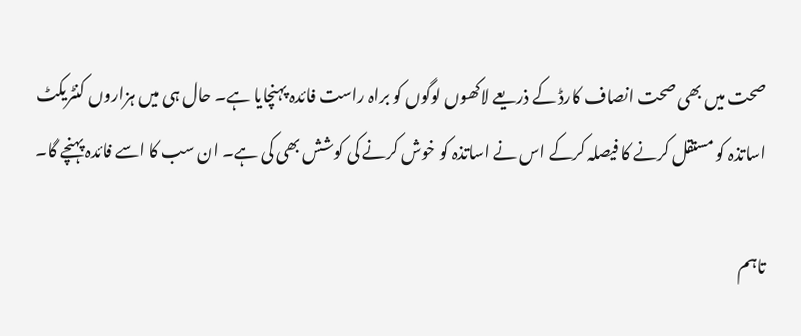صحت میں بھی صحت انصاف کارڈ کے ذریعے لاکھوں لوگوں کو براہ راست فائدہ پہنچایا ہے۔ حال ہی میں ہزاروں کنٹریکٹ اساتذہ کو مستقل کرنے کا فیصلہ کرکے اس نے اساتذہ کو خوش کرنے کی کوشش بھی کی ہے۔ ان سب کا اسے فائدہ پہنچے گا۔

تاہم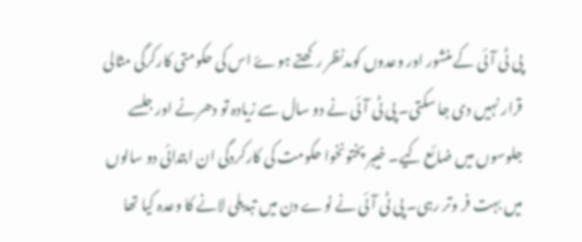پی ٹی آئی کے منشور اور وعدوں کومدنظر رکھتے ہوۓ اس کی حکومتی کارکرگی مثالی قرار نہیں دی جا سکتی۔ پی ٹی آئی نے دو سال سے زیادہ تو دھرنے اور جلسے جلوسوں میں ضائع کیے۔ خیبر پختونخوا حکومت کی کارکردگی ان ابتدائی دو سالوں میں بہت فر وتر رہی۔ پی ٹی آئی نے نوے دن میں تبدیلی لانے کا وعدہ کیا تھا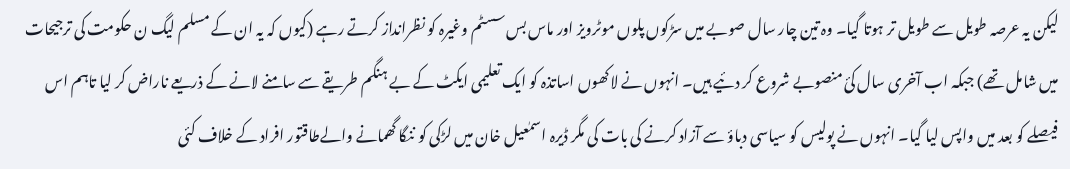لیکن یہ عرصہ طویل سے طویل تر ہوتا گیا۔ وہ تین چار سال صوبے میں سڑکوں پلوں موٹرویز اور ماس بس سسٹم وغیرہ کو نظرانداز کرتے رہے (کیوں کہ یہ ان کے مسلم لیگ ن حکومت کی ترجیحات میں شامل تھے) جبکہ اب آخری سال کئ منصوبے شروع کر دئیے ہیں۔ انہوں نے لاکھوں اساتذہ کو ایک تعلیمی ایکٹ کے بے ہنگم طریقے سے سامنے لانے کے ذریعے ناراض کر لیا تاہم اس فیصلے کو بعد میں واپس لیا گیا۔ انہوں نے پولیس کو سیاسی دباؤ سے آزاد کرنے کی بات کی مگر ڈیرہ اسمٰعیل خان میں لڑکی کو ننگا گھمانے والےطاقتور افراد کے خلاف کئی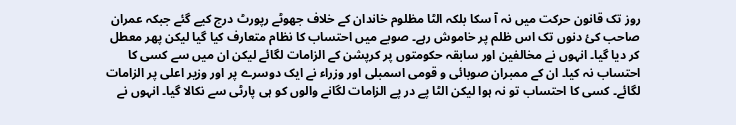روز تک قانون حرکت میں نہ آ سکا بلکہ الٹا مظلوم خاندان کے خلاف جھوٹے رپورٹ درج کیے گئے جبکہ عمران صاحب کئ دنوں تک اس ظلم پر خاموش رہے۔ صوبے میں احتساب کا نظام متعارف کیا گیا لیکن پھر معطل کر دیا گیا۔ انہوں نے مخالفین اور سابقہ حکومتوں پر کرپشن کے الزامات لگائے لیکن ان میں سے کسی کا احتساب نہ کیا۔ ان کے ممبران صوبائی و قومی اسمبلی اور وزراء نے ایک دوسرے پر اور وزیر اعلی پر الزامات لگائے۔ کسی کا احتساب تو نہ ہوا لیکن الٹا پے در پے الزامات لگانے والوں کو ہی پارٹی سے نکالا گیا۔ انہوں نے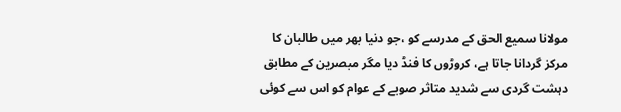مولانا سمیع الحق کے مدرسے کو ،جو دنیا بھر میں طالبان کا مرکز گردانا جاتا ہے، کروڑوں کا فنڈ دیا مگر مبصرین کے مطابق دہشت گردی سے شدید متاثر صوبے کے عوام کو اس سے کوئی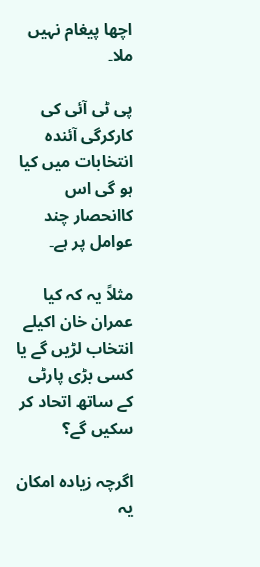اچھا پیغام نہیں ملا۔

پی ٹی آئی کی کارکرگی آئندہ انتخابات میں کیا ہو گی اس کاانحصار چند عوامل پر ہے۔

مثلاً یہ کہ کیا عمران خان اکیلے انتخاب لڑیں گے یا کسی بڑی پارٹی کے ساتھ اتحاد کر سکیں گے؟

اگرچہ زیادہ امکان یہ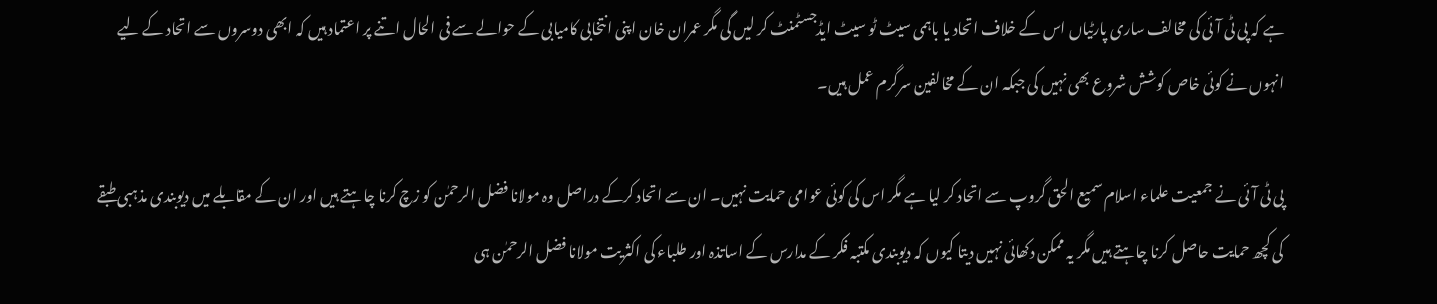ہے کہ پی ٹی آئی کی مخالف ساری پارٹیاں اس کے خلاف اتحاد یا باہمی سیٹ ٹو سیٹ ایڈجسٹمنٹ کر لیں گی مگر عمران خان اپنی انتخابی کامیابی کے حوالے سے فی الحال اتنے پر اعتماد ہیں کہ ابھی دوسروں سے اتحاد کے لیے انہوں نے کوئی خاص کوشش شروع بھی نہیں کی جبکہ ان کے مخالفین سرگرم عمل ہیں۔

پی ٹی آئی نے جمعیت علماء اسلام سمیع الحق گروپ سے اتحاد کر لیا ہے مگر اس کی کوئی عوامی حمایت نہیں۔ ان سے اتحاد کرکے دراصل وہ مولانا فضل الرحمٰن کو زچ کرنا چاہتے ہیں اور ان کے مقابلے میں دیوبندی مذہبی طبقے کی کچھ حمایت حاصل کرنا چاہتے ہیں مگر یہ ممکن دکھائی نہیں دیتا کیوں کہ دیوبندی مکتبہ فکر کے مدارس کے اساتذہ اور طلباء کی اکثریت مولانا فضل الرحمٰن ہی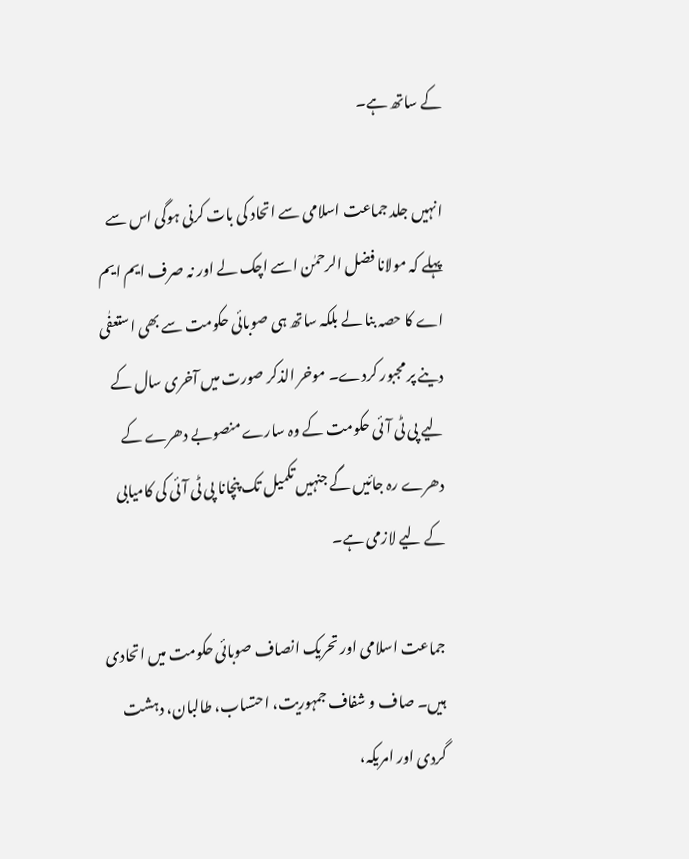کے ساتھ ہے۔

انہیں جلد جماعت اسلامی سے اتحاد کی بات کرنی ہوگی اس سے پہلے کہ مولانا فضل الرحمٰن اسے اچک لے اور نہ صرف ایم ایم اے کا حصہ بنا لے بلکہ ساتھ ہی صوبائی حکومت سے بھی استعفٰی دینے پر مجبور کردے۔ موخر الذکر صورت میں آخری سال کے لیے پی ٹی آئی حکومت کے وہ سارے منصوبے دھرے کے دھرے رہ جائیں گے جنہیں تکمیل تک پنچانا پی ٹی آئی کی کامیابی کے لیے لازمی ہے۔

جماعت اسلامی اور تحریک انصاف صوبائی حکومت میں اتحادی ہیں۔ صاف و شفاف جمہوریت، احتساب، طالبان، دہشت گردی اور امریکہ،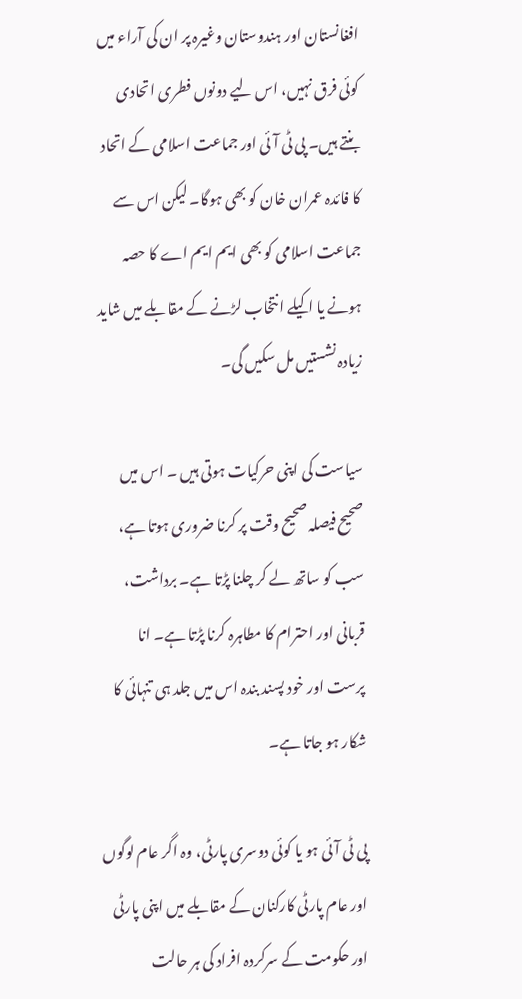افغانستان اور ہندوستان وغیرہ پر ان کی آراء میں کوئی فرق نہیں، اس لیے دونوں فطری اتحادی بنتے ہیں۔ پی ٹی آئی اور جماعت اسلامی کے اتحاد کا فائدہ عمران خان کو بھی ہوگا۔ لیکن اس سے جماعت اسلامی کو بھی ایم ایم اے کا حصہ ہونے یا اکیلے انتخاب لڑنے کے مقابلے میں شاید زیادہ نشستیں مل سکیں گی۔

سیاست کی اپنی حرکیات ہوتی ہیں ۔ اس میں صحیح فیصلہ صحیح وقت پر کرنا ضروری ہوتا ہے، سب کو ساتھ لے کر چلنا پڑتا ہے۔ برداشت، قربانی اور احترام کا مطاہرہ کرنا پڑتا ہے۔ انا پرست اور خود پسند بندہ اس میں جلد ہی تنہائی کا شکار ہو جاتا ہے۔

پی ٹی آئی ہو یا کوئی دوسری پارٹی، وہ اگر عام لوگوں اور عام پارٹی کارکنان کے مقابلے میں اپنی پارٹی اور حکومت کے سرکردہ افراد کی ہر حالت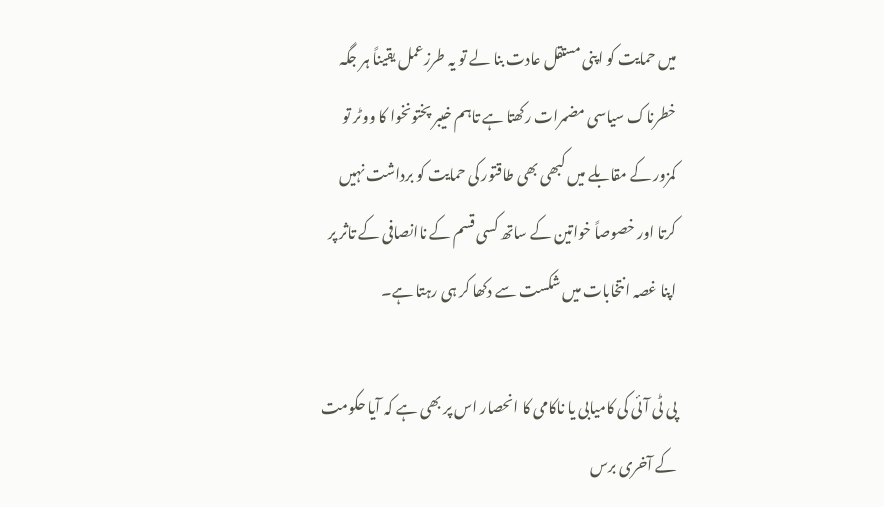میں حمایت کو اپنی مستقل عادت بنا لے تو یہ طرزعمل یقیناً ہر جگہ خطرناک سیاسی مضمرات رکھتا ہے تاہم خیبر پختونخوا کا ووٹر تو کمزور کے مقابلے میں کبھی بھی طاقتور کی حمایت کو برداشت نہیں کرتا اور خصوصاً خواتین کے ساتھ کسی قسم کے ناانصافی کے تاثر پر اپنا غصہ انتخابات میں شکست سے دکھا کر ہی رہتا ہے۔

پی ٹی آئی کی کامیابی یا ناکامی کا انحصار اس پر بھی ہے کہ آیا حکومت کے آخری برس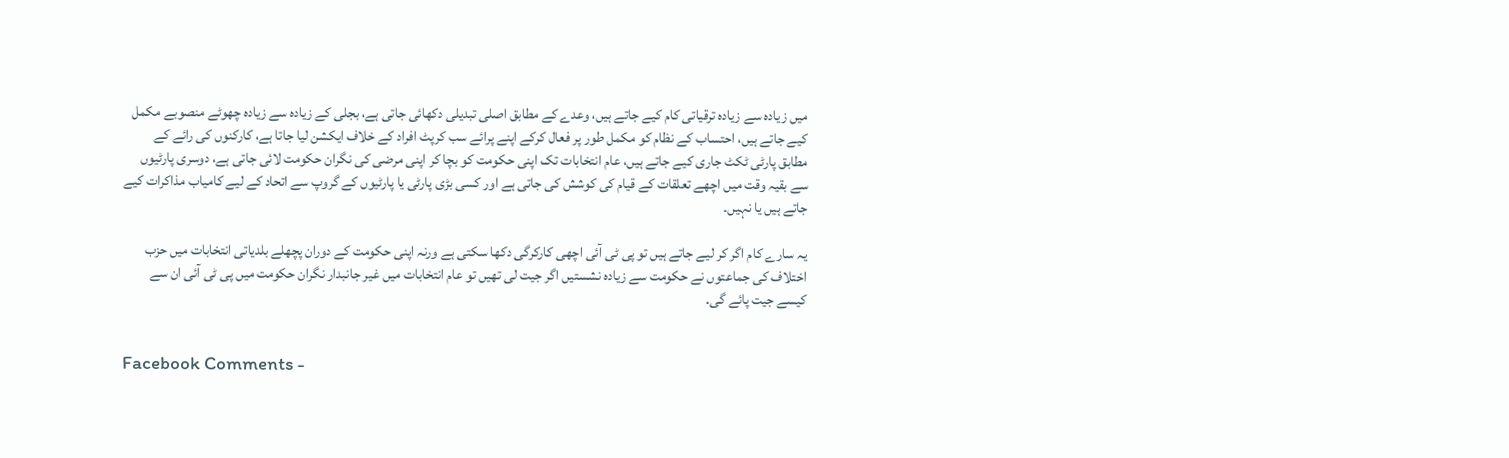میں زیادہ سے زیادہ ترقیاتی کام کیے جاتے ہیں، وعدے کے مطابق اصلی تبدیلی دکھائی جاتی ہے، بجلی کے زیادہ سے زیادہ چھوٹے منصوبے مکمل کیے جاتے ہیں، احتساب کے نظام کو مکمل طور پر فعال کرکے اپنے پرائے سب کرپٹ افراد کے خلاف ایکشن لیا جاتا ہے، کارکنوں کی رائے کے مطابق پارٹی ٹکٹ جاری کیے جاتے ہیں، عام انتخابات تک اپنی حکومت کو بچا کر اپنی مرضی کی نگران حکومت لائی جاتی ہے، دوسری پارٹیوں سے بقیہ وقت میں اچھے تعلقات کے قیام کی کوشش کی جاتی ہے اور کسی بڑی پارٹی یا پارٹیوں کے گروپ سے اتحاد کے لیے کامیاب مذاکرات کیے جاتے ہیں یا نہیں۔

یہ سارے کام اگر کر لیے جاتے ہیں تو پی ٹی آئی اچھی کارکرگی دکھا سکتی ہے ورنہ اپنی حکومت کے دوران پچھلے بلدیاتی انتخابات میں حزب اختلاف کی جماعتوں نے حکومت سے زیادہ نشستیں اگر جیت لی تھیں تو عام انتخابات میں غیر جانبدار نگران حکومت میں پی ٹی آئی ان سے کیسے جیت پائے گی۔


Facebook Comments -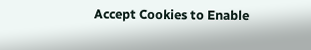Accept Cookies to Enable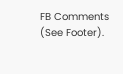FB Comments (See Footer).